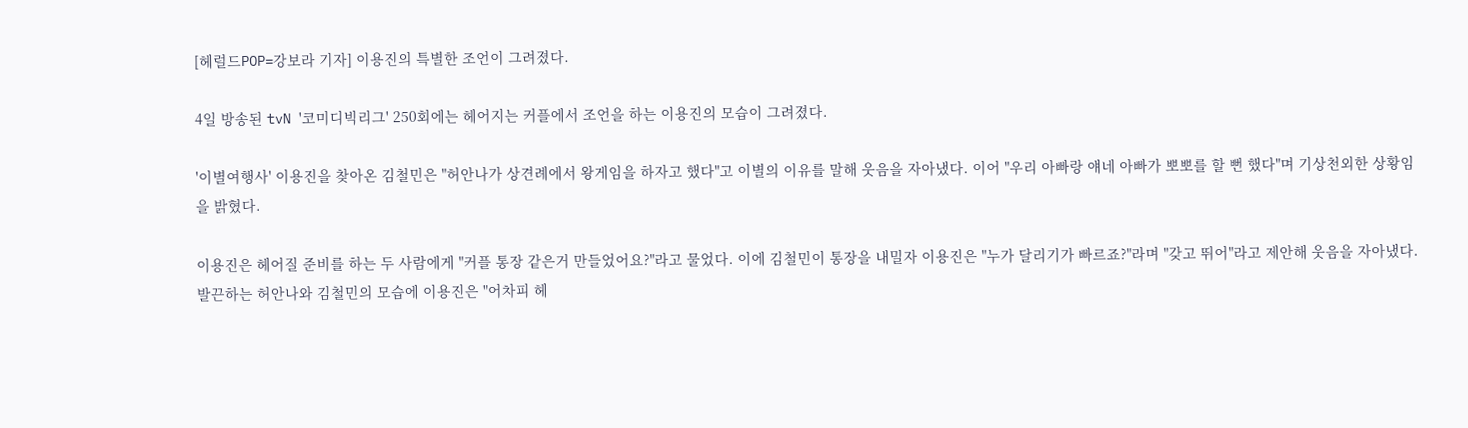[헤럴드POP=강보라 기자] 이용진의 특별한 조언이 그려졌다.

4일 방송된 tvN '코미디빅리그' 250회에는 헤어지는 커플에서 조언을 하는 이용진의 모습이 그려졌다.

'이별여행사' 이용진을 찾아온 김철민은 "허안나가 상견례에서 왕게임을 하자고 했다"고 이별의 이유를 말해 웃음을 자아냈다. 이어 "우리 아빠랑 얘네 아빠가 뽀뽀를 할 뻔 했다"며 기상천외한 상황임을 밝혔다.

이용진은 헤어질 준비를 하는 두 사람에게 "커플 통장 같은거 만들었어요?"라고 물었다. 이에 김철민이 통장을 내밀자 이용진은 "누가 달리기가 빠르죠?"라며 "갖고 뛰어"라고 제안해 웃음을 자아냈다. 발끈하는 허안나와 김철민의 모습에 이용진은 "어차피 헤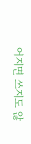어지면 쓰지도 않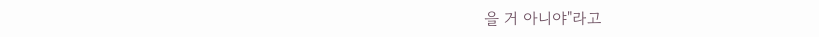을 거 아니야"라고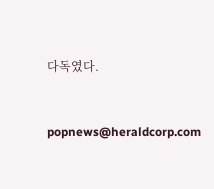다독였다.


popnews@heraldcorp.com